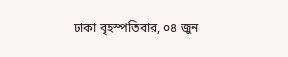ঢাকা বৃহস্পতিবার, ০৪ জুন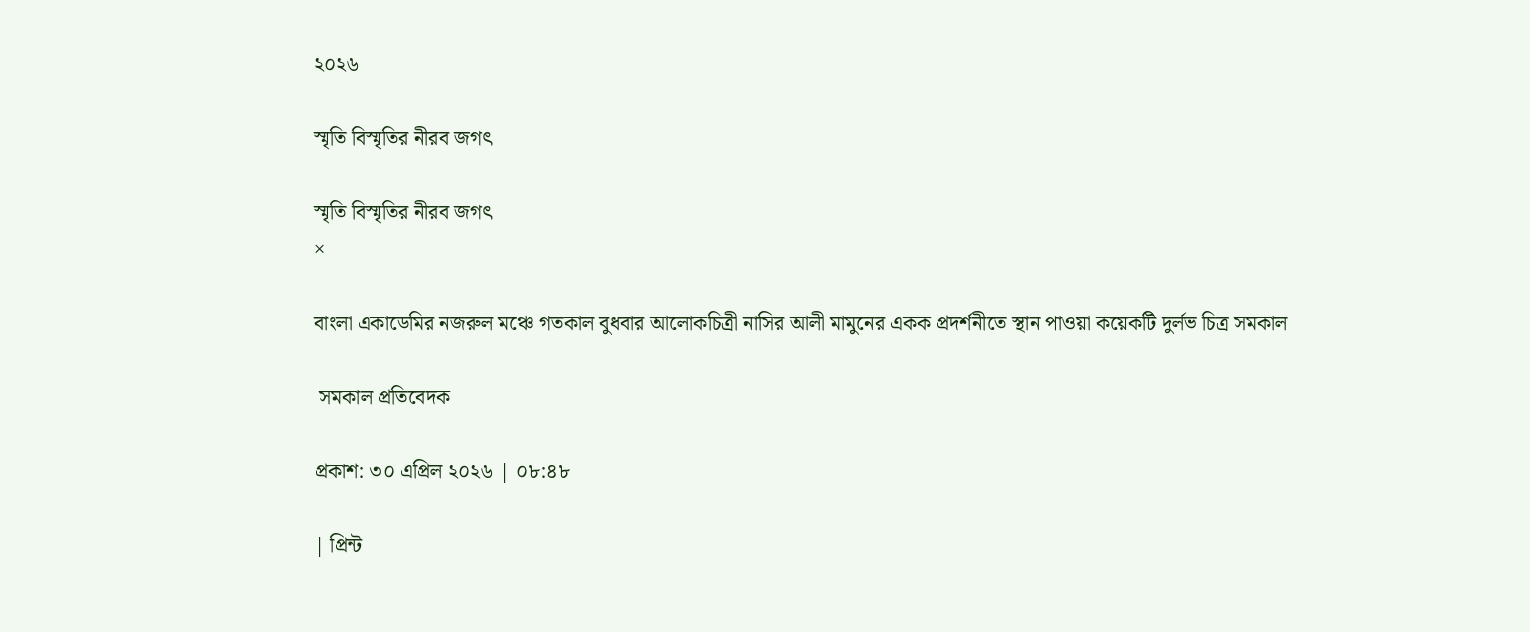২০২৬

স্মৃতি বিস্মৃতির নীরব জগৎ

স্মৃতি বিস্মৃতির নীরব জগৎ
×

বাংলা একাডেমির নজরুল মঞ্চে গতকাল বুধবার আলোকচিত্রী নাসির আলী মামুনের একক প্রদর্শনীতে স্থান পাওয়া কয়েকটি দুর্লভ চিত্র সমকাল

 সমকাল প্রতিবেদক

প্রকাশ: ৩০ এপ্রিল ২০২৬ | ০৮:৪৮

| প্রিন্ট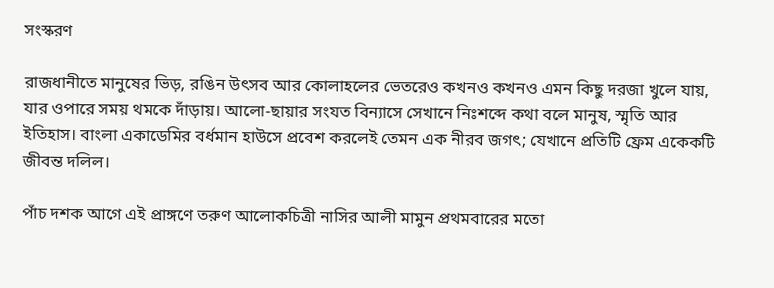সংস্করণ

রাজধানীতে মানুষের ভিড়, রঙিন উৎসব আর কোলাহলের ভেতরেও কখনও কখনও এমন কিছু দরজা খুলে যায়, যার ওপারে সময় থমকে দাঁড়ায়। আলো-ছায়ার সংযত বিন্যাসে সেখানে নিঃশব্দে কথা বলে মানুষ, স্মৃতি আর ইতিহাস। বাংলা একাডেমির বর্ধমান হাউসে প্রবেশ করলেই তেমন এক নীরব জগৎ; যেখানে প্রতিটি ফ্রেম একেকটি জীবন্ত দলিল।

পাঁচ দশক আগে এই প্রাঙ্গণে তরুণ আলোকচিত্রী নাসির আলী মামুন প্রথমবারের মতো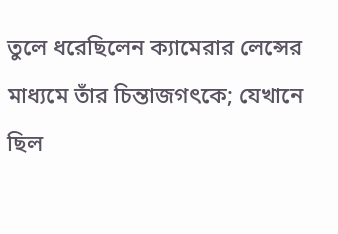তুলে ধরেছিলেন ক্যামেরার লেন্সের মাধ্যমে তাঁর চিন্তাজগৎকে; যেখানে ছিল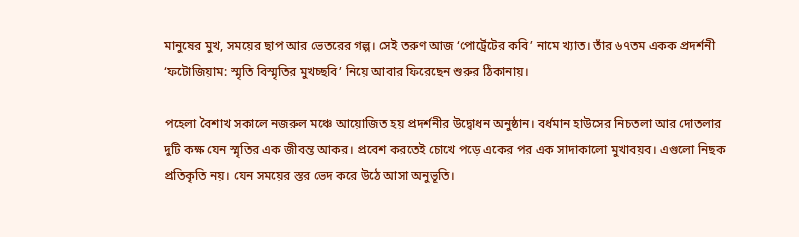মানুষের মুখ, সময়ের ছাপ আর ভেতরের গল্প। সেই তরুণ আজ ‘পোর্ট্রেটের কবি’ নামে খ্যাত। তাঁর ৬৭তম একক প্রদর্শনী ‘ফটোজিয়াম: স্মৃতি বিস্মৃতির মুখচ্ছবি’ নিয়ে আবার ফিরেছেন শুরুর ঠিকানায়।

পহেলা বৈশাখ সকালে নজরুল মঞ্চে আয়োজিত হয় প্রদর্শনীর উদ্বোধন অনুষ্ঠান। বর্ধমান হাউসের নিচতলা আর দোতলার দুটি কক্ষ যেন স্মৃতির এক জীবন্ত আকর। প্রবেশ করতেই চোখে পড়ে একের পর এক সাদাকালো মুখাবয়ব। এগুলো নিছক প্রতিকৃতি নয়। যেন সময়ের স্তর ভেদ করে উঠে আসা অনুভূতি।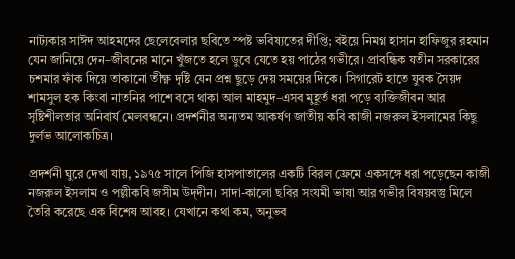নাট্যকার সাঈদ আহমদের ছেলেবেলার ছবিতে স্পষ্ট ভবিষ্যতের দীপ্তি; বইয়ে নিমগ্ন হাসান হাফিজুর রহমান যেন জানিয়ে দেন–জীবনের মানে খুঁজতে হলে ডুবে যেতে হয় পাঠের গভীরে। প্রাবন্ধিক যতীন সরকারের চশমার ফাঁক দিয়ে তাকানো তীক্ষ্ণ দৃষ্টি যেন প্রশ্ন ছুড়ে দেয় সময়ের দিকে। সিগারেট হাতে যুবক সৈয়দ শামসুল হক কিংবা নাতনির পাশে বসে থাকা আল মাহমুদ–এসব মুহূর্ত ধরা পড়ে ব্যক্তিজীবন আর সৃষ্টিশীলতার অনিবার্য মেলবন্ধনে। প্রদর্শনীর অন্যতম আকর্ষণ জাতীয় কবি কাজী নজরুল ইসলামের কিছু দুর্লভ আলোকচিত্র।

প্রদর্শনী ঘুরে দেখা যায়, ১৯৭৫ সালে পিজি হাসপাতালের একটি বিরল ফ্রেমে একসঙ্গে ধরা পড়েছেন কাজী নজরুল ইসলাম ও পল্লীকবি জসীম উদ্‌দীন। সাদা-কালো ছবির সংযমী ভাষা আর গভীর বিষয়বস্তু মিলে তৈরি করেছে এক বিশেষ আবহ। যেখানে কথা কম, অনুভব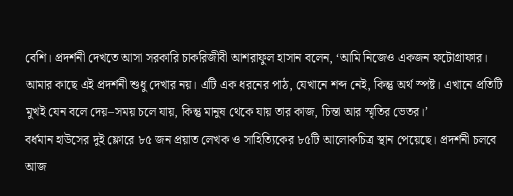বেশি। প্রদর্শনী দেখতে আসা সরকারি চাকরিজীবী আশরাফুল হাসান বলেন, ‘আমি নিজেও একজন ফটোগ্রাফার। আমার কাছে এই প্রদর্শনী শুধু দেখার নয়। এটি এক ধরনের পাঠ, যেখানে শব্দ নেই, কিন্তু অর্থ স্পষ্ট। এখানে প্রতিটি মুখই যেন বলে দেয়–সময় চলে যায়, কিন্তু মানুষ থেকে যায় তার কাজ, চিন্তা আর স্মৃতির ভেতর।’
বর্ধমান হাউসের দুই ফ্লোরে ৮৫ জন প্রয়াত লেখক ও সাহিত্যিকের ৮৫টি আলোকচিত্র স্থান পেয়েছে। প্রদর্শনী চলবে আজ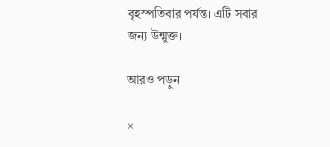বৃহস্পতিবার পর্যন্ত। এটি সবার জন্য উন্মুক্ত।

আরও পড়ুন

×